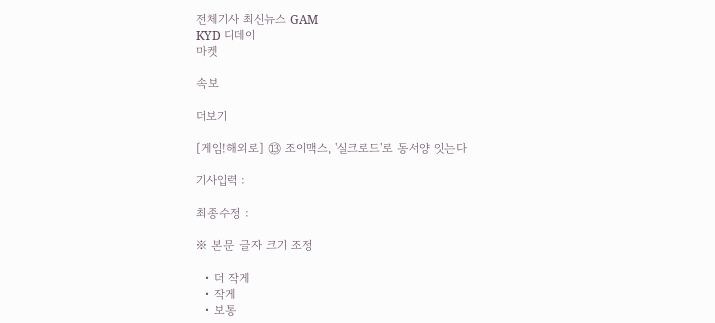전체기사 최신뉴스 GAM
KYD 디데이
마켓

속보

더보기

[게임!해외로] ⑬ 조이맥스, '실크로드'로 동서양 잇는다

기사입력 :

최종수정 :

※ 본문 글자 크기 조정

  • 더 작게
  • 작게
  • 보통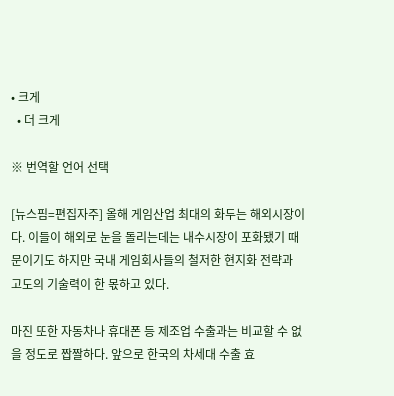• 크게
  • 더 크게

※ 번역할 언어 선택

[뉴스핌=편집자주] 올해 게임산업 최대의 화두는 해외시장이다. 이들이 해외로 눈을 돌리는데는 내수시장이 포화됐기 때문이기도 하지만 국내 게임회사들의 철저한 현지화 전략과 고도의 기술력이 한 몫하고 있다.

마진 또한 자동차나 휴대폰 등 제조업 수출과는 비교할 수 없을 정도로 짭짤하다. 앞으로 한국의 차세대 수출 효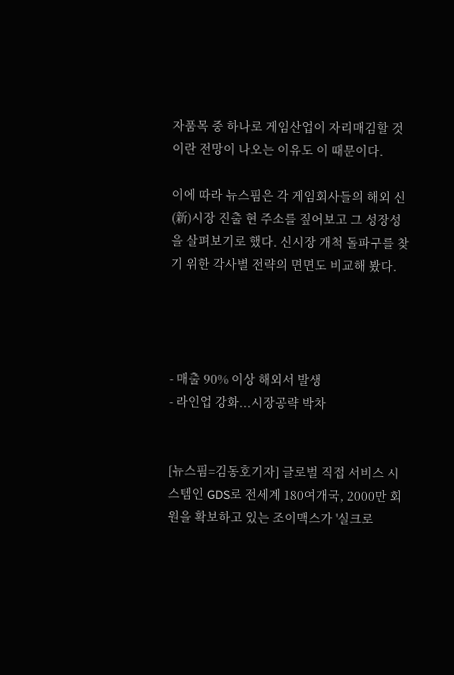자품목 중 하나로 게임산업이 자리매김할 것이란 전망이 나오는 이유도 이 때문이다.

이에 따라 뉴스핌은 각 게임회사들의 해외 신(新)시장 진출 현 주소를 짚어보고 그 성장성을 살펴보기로 했다. 신시장 개척 돌파구를 찾기 위한 각사별 전략의 면면도 비교해 봤다.




- 매출 90% 이상 해외서 발생
- 라인업 강화...시장공략 박차


[뉴스핌=김동호기자] 글로벌 직접 서비스 시스템인 GDS로 전세계 180여개국, 2000만 회원을 확보하고 있는 조이맥스가 '실크로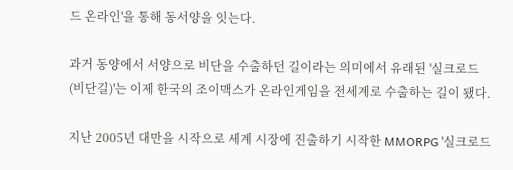드 온라인'을 통해 동서양을 잇는다.

과거 동양에서 서양으로 비단을 수출하던 길이라는 의미에서 유래된 '실크로드(비단길)'는 이제 한국의 조이맥스가 온라인게임을 전세계로 수출하는 길이 됐다.

지난 2005년 대만을 시작으로 세계 시장에 진출하기 시작한 MMORPG '실크로드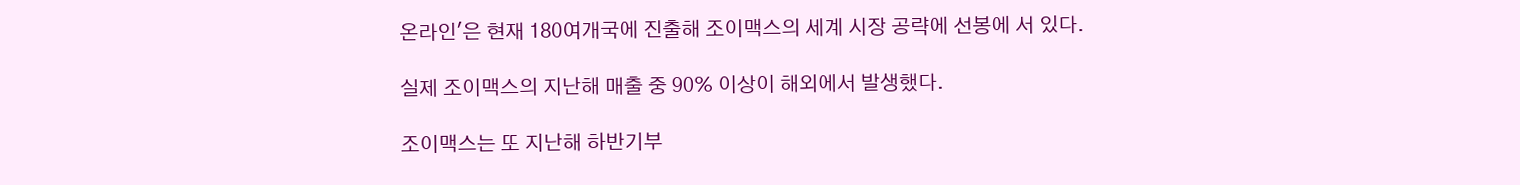온라인'은 현재 180여개국에 진출해 조이맥스의 세계 시장 공략에 선봉에 서 있다.

실제 조이맥스의 지난해 매출 중 90% 이상이 해외에서 발생했다.

조이맥스는 또 지난해 하반기부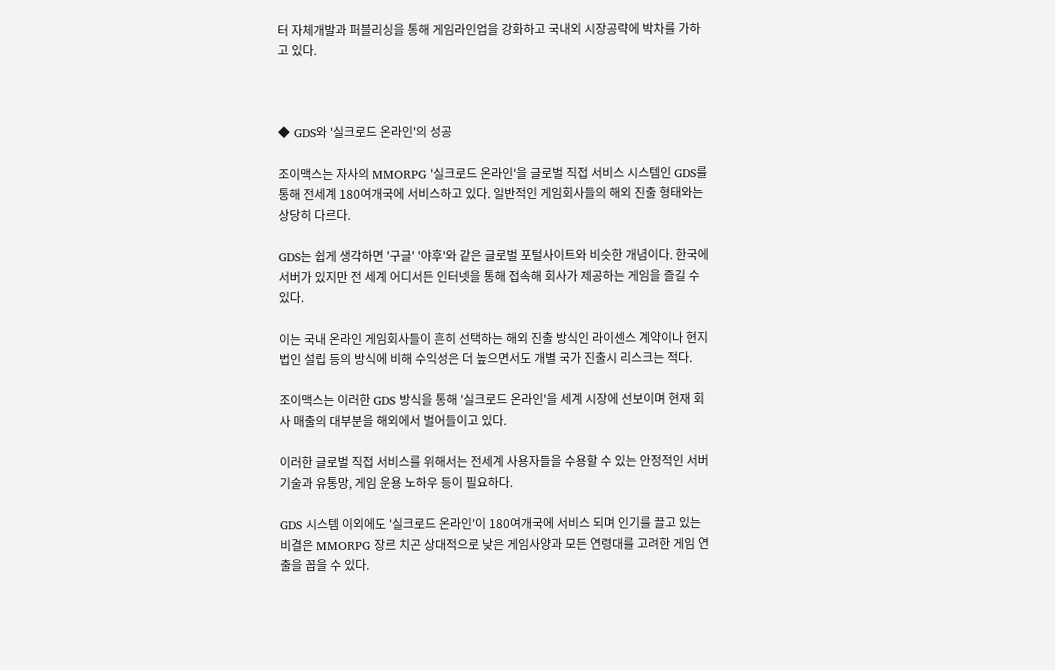터 자체개발과 퍼블리싱을 통해 게임라인업을 강화하고 국내외 시장공략에 박차를 가하고 있다.



◆ GDS와 '실크로드 온라인'의 성공

조이맥스는 자사의 MMORPG '실크로드 온라인'을 글로벌 직접 서비스 시스템인 GDS를 통해 전세계 180여개국에 서비스하고 있다. 일반적인 게임회사들의 해외 진출 형태와는 상당히 다르다.

GDS는 쉽게 생각하면 '구글' '야후'와 같은 글로벌 포털사이트와 비슷한 개념이다. 한국에 서버가 있지만 전 세계 어디서든 인터넷을 통해 접속해 회사가 제공하는 게임을 즐길 수 있다.

이는 국내 온라인 게임회사들이 흔히 선택하는 해외 진출 방식인 라이센스 계약이나 현지법인 설립 등의 방식에 비해 수익성은 더 높으면서도 개별 국가 진출시 리스크는 적다.

조이맥스는 이러한 GDS 방식을 통해 '실크로드 온라인'을 세계 시장에 선보이며 현재 회사 매출의 대부분을 해외에서 벌어들이고 있다.

이러한 글로벌 직접 서비스를 위해서는 전세계 사용자들을 수용할 수 있는 안정적인 서버 기술과 유통망, 게임 운용 노하우 등이 필요하다.

GDS 시스템 이외에도 '실크로드 온라인'이 180여개국에 서비스 되며 인기를 끌고 있는 비결은 MMORPG 장르 치곤 상대적으로 낮은 게임사양과 모든 연령대를 고려한 게임 연출을 꼽을 수 있다.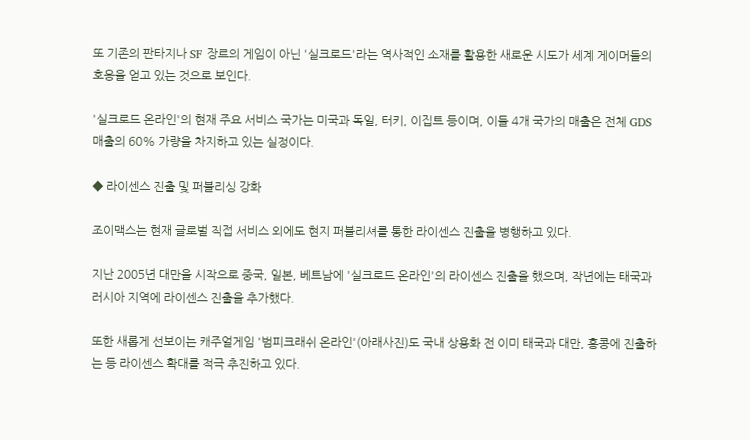또 기존의 판타지나 SF 장르의 게임이 아닌 '실크로드'라는 역사적인 소재를 활용한 새로운 시도가 세계 게이머들의 호응을 얻고 있는 것으로 보인다.

'실크로드 온라인'의 현재 주요 서비스 국가는 미국과 독일, 터키, 이집트 등이며, 이들 4개 국가의 매출은 전체 GDS 매출의 60% 가량을 차지하고 있는 실정이다.

◆ 라이센스 진출 및 퍼블리싱 강화

조이맥스는 현재 글로벌 직접 서비스 외에도 현지 퍼블리셔를 통한 라이센스 진출을 병행하고 있다.

지난 2005년 대만을 시작으로 중국, 일본, 베트남에 '실크로드 온라인'의 라이센스 진출을 했으며, 작년에는 태국과 러시아 지역에 라이센스 진출을 추가했다.

또한 새롭게 선보이는 캐주얼게임 '범피크래쉬 온라인'(아래사진)도 국내 상용화 전 이미 태국과 대만, 홍콩에 진출하는 등 라이센스 확대를 적극 추진하고 있다.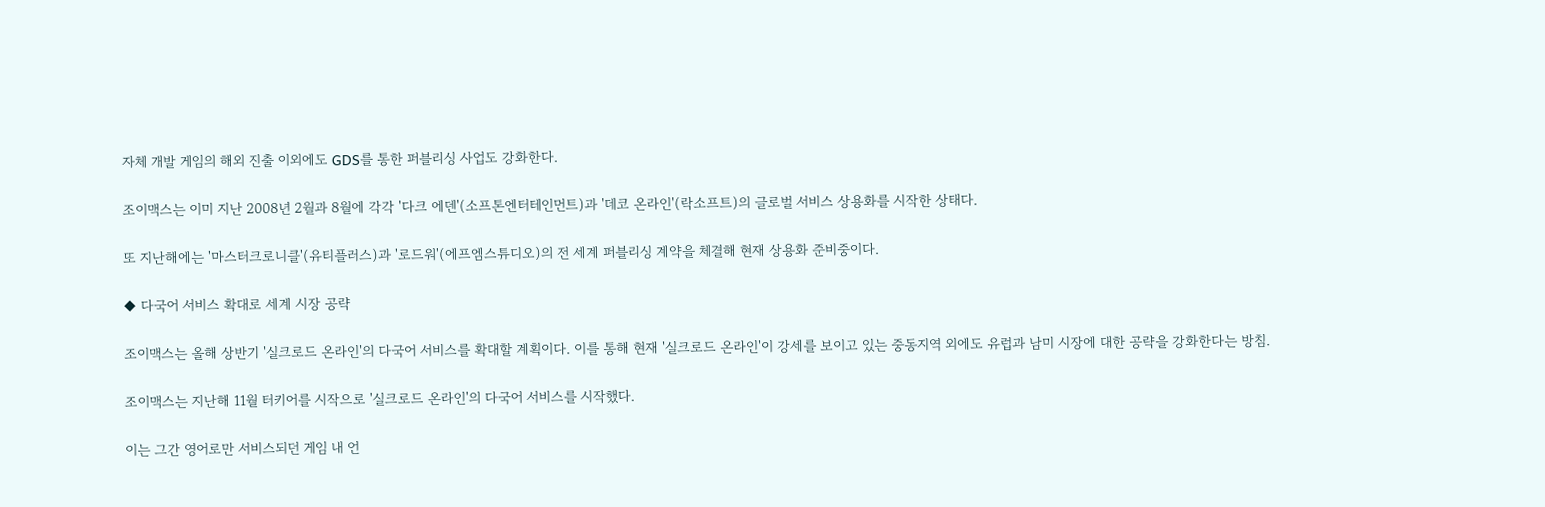자체 개발 게임의 해외 진출 이외에도 GDS를 통한 퍼블리싱 사업도 강화한다.

조이맥스는 이미 지난 2008년 2월과 8월에 각각 '다크 에덴'(소프톤엔터테인먼트)과 '데코 온라인'(락소프트)의 글로벌 서비스 상용화를 시작한 상태다.

또 지난해에는 '마스터크로니클'(유티플러스)과 '로드워'(에프엠스튜디오)의 전 세계 퍼블리싱 계약을 체결해 현재 상용화 준비중이다.

◆ 다국어 서비스 확대로 세계 시장 공략

조이맥스는 올해 상반기 '실크로드 온라인'의 다국어 서비스를 확대할 계획이다. 이를 통해 현재 '실크로드 온라인'이 강세를 보이고 있는 중동지역 외에도 유럽과 남미 시장에 대한 공략을 강화한다는 방침.

조이맥스는 지난해 11월 터키어를 시작으로 '실크로드 온라인'의 다국어 서비스를 시작했다.

이는 그간 영어로만 서비스되던 게임 내 언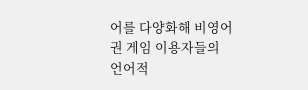어를 다양화해 비영어권 게임 이용자들의 언어적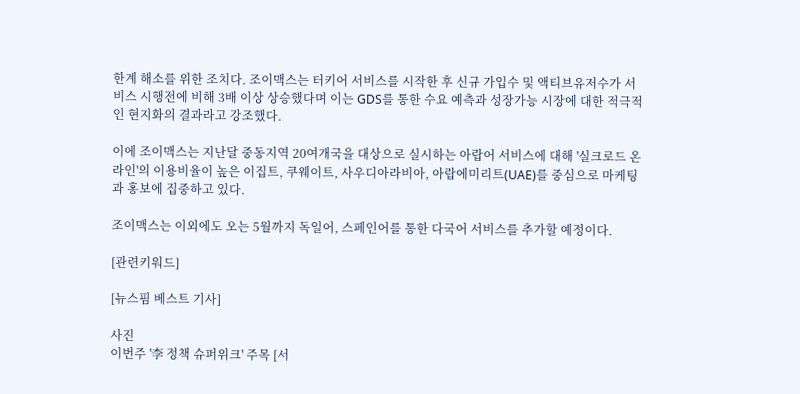한계 해소를 위한 조치다. 조이맥스는 터키어 서비스를 시작한 후 신규 가입수 및 액티브유저수가 서비스 시행전에 비해 3배 이상 상승했다며 이는 GDS를 통한 수요 예측과 성장가능 시장에 대한 적극적인 현지화의 결과라고 강조했다.

이에 조이맥스는 지난달 중동지역 20여개국을 대상으로 실시하는 아랍어 서비스에 대해 '실크로드 온라인'의 이용비율이 높은 이집트, 쿠웨이트, 사우디아라비아, 아랍에미리트(UAE)를 중심으로 마케팅과 홍보에 집중하고 있다.

조이맥스는 이외에도 오는 5월까지 독일어, 스페인어를 통한 다국어 서비스를 추가할 예정이다.

[관련키워드]

[뉴스핌 베스트 기사]

사진
이번주 '李 정책 슈퍼위크' 주목 [서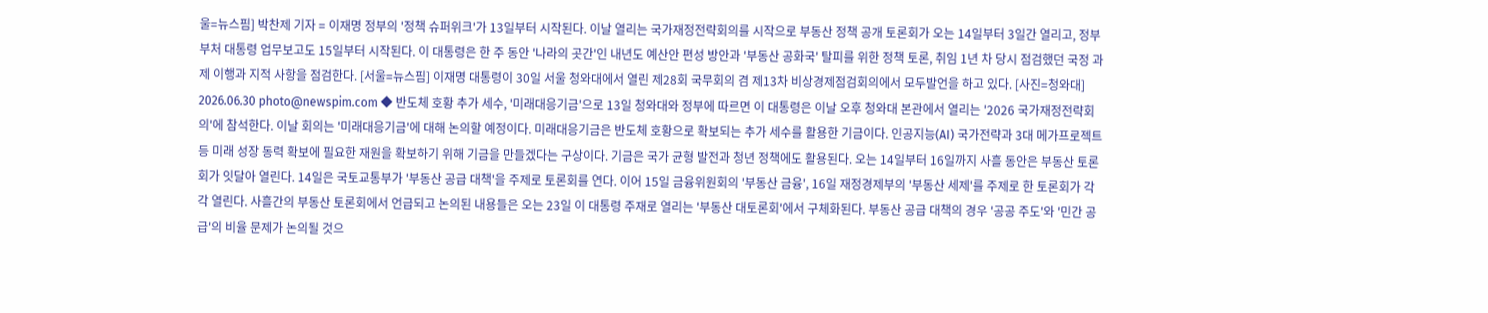울=뉴스핌] 박찬제 기자 = 이재명 정부의 '정책 슈퍼위크'가 13일부터 시작된다. 이날 열리는 국가재정전략회의를 시작으로 부동산 정책 공개 토론회가 오는 14일부터 3일간 열리고, 정부 부처 대통령 업무보고도 15일부터 시작된다. 이 대통령은 한 주 동안 '나라의 곳간'인 내년도 예산안 편성 방안과 '부동산 공화국' 탈피를 위한 정책 토론, 취임 1년 차 당시 점검했던 국정 과제 이행과 지적 사항을 점검한다. [서울=뉴스핌] 이재명 대통령이 30일 서울 청와대에서 열린 제28회 국무회의 겸 제13차 비상경제점검회의에서 모두발언을 하고 있다. [사진=청와대] 2026.06.30 photo@newspim.com ◆ 반도체 호황 추가 세수, '미래대응기금'으로 13일 청와대와 정부에 따르면 이 대통령은 이날 오후 청와대 본관에서 열리는 '2026 국가재정전략회의'에 참석한다. 이날 회의는 '미래대응기금'에 대해 논의할 예정이다. 미래대응기금은 반도체 호황으로 확보되는 추가 세수를 활용한 기금이다. 인공지능(AI) 국가전략과 3대 메가프로젝트 등 미래 성장 동력 확보에 필요한 재원을 확보하기 위해 기금을 만들겠다는 구상이다. 기금은 국가 균형 발전과 청년 정책에도 활용된다. 오는 14일부터 16일까지 사흘 동안은 부동산 토론회가 잇달아 열린다. 14일은 국토교통부가 '부동산 공급 대책'을 주제로 토론회를 연다. 이어 15일 금융위원회의 '부동산 금융', 16일 재정경제부의 '부동산 세제'를 주제로 한 토론회가 각각 열린다. 사흘간의 부동산 토론회에서 언급되고 논의된 내용들은 오는 23일 이 대통령 주재로 열리는 '부동산 대토론회'에서 구체화된다. 부동산 공급 대책의 경우 '공공 주도'와 '민간 공급'의 비율 문제가 논의될 것으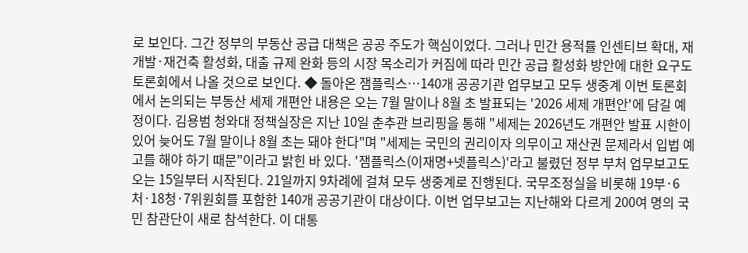로 보인다. 그간 정부의 부동산 공급 대책은 공공 주도가 핵심이었다. 그러나 민간 용적률 인센티브 확대, 재개발·재건축 활성화, 대출 규제 완화 등의 시장 목소리가 커짐에 따라 민간 공급 활성화 방안에 대한 요구도 토론회에서 나올 것으로 보인다. ◆ 돌아온 잼플릭스…140개 공공기관 업무보고 모두 생중계 이번 토론회에서 논의되는 부동산 세제 개편안 내용은 오는 7월 말이나 8월 초 발표되는 '2026 세제 개편안'에 담길 예정이다. 김용범 청와대 정책실장은 지난 10일 춘추관 브리핑을 통해 "세제는 2026년도 개편안 발표 시한이 있어 늦어도 7월 말이나 8월 초는 돼야 한다"며 "세제는 국민의 권리이자 의무이고 재산권 문제라서 입법 예고를 해야 하기 때문"이라고 밝힌 바 있다. '잼플릭스(이재명+넷플릭스)'라고 불렸던 정부 부처 업무보고도 오는 15일부터 시작된다. 21일까지 9차례에 걸쳐 모두 생중계로 진행된다. 국무조정실을 비롯해 19부·6처·18청·7위원회를 포함한 140개 공공기관이 대상이다. 이번 업무보고는 지난해와 다르게 200여 명의 국민 참관단이 새로 참석한다. 이 대통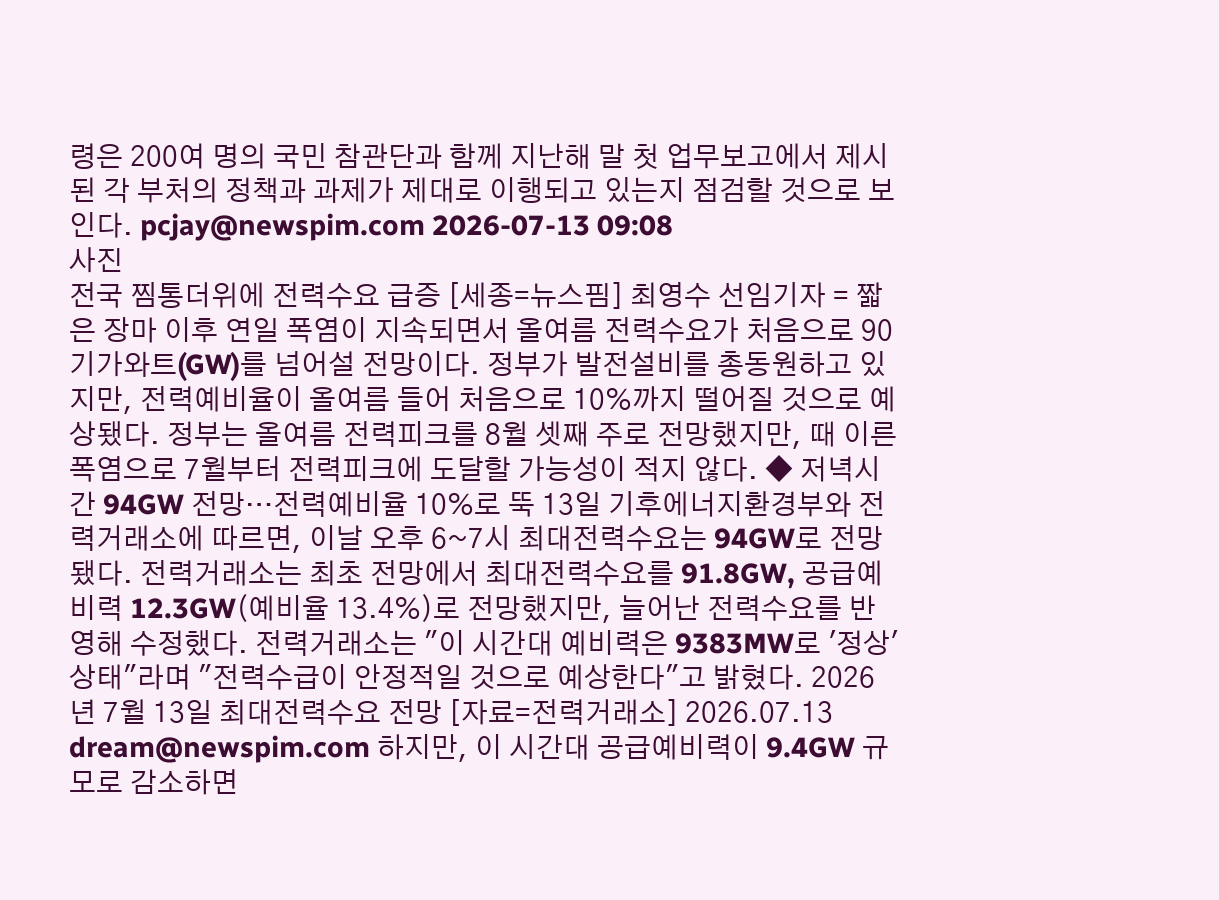령은 200여 명의 국민 참관단과 함께 지난해 말 첫 업무보고에서 제시된 각 부처의 정책과 과제가 제대로 이행되고 있는지 점검할 것으로 보인다. pcjay@newspim.com 2026-07-13 09:08
사진
전국 찜통더위에 전력수요 급증 [세종=뉴스핌] 최영수 선임기자 = 짧은 장마 이후 연일 폭염이 지속되면서 올여름 전력수요가 처음으로 90기가와트(GW)를 넘어설 전망이다. 정부가 발전설비를 총동원하고 있지만, 전력예비율이 올여름 들어 처음으로 10%까지 떨어질 것으로 예상됐다. 정부는 올여름 전력피크를 8월 셋째 주로 전망했지만, 때 이른 폭염으로 7월부터 전력피크에 도달할 가능성이 적지 않다. ◆ 저녁시간 94GW 전망…전력예비율 10%로 뚝 13일 기후에너지환경부와 전력거래소에 따르면, 이날 오후 6~7시 최대전력수요는 94GW로 전망됐다. 전력거래소는 최초 전망에서 최대전력수요를 91.8GW, 공급예비력 12.3GW(예비율 13.4%)로 전망했지만, 늘어난 전력수요를 반영해 수정했다. 전력거래소는 "이 시간대 예비력은 9383MW로 '정상' 상태"라며 "전력수급이 안정적일 것으로 예상한다"고 밝혔다. 2026년 7월 13일 최대전력수요 전망 [자료=전력거래소] 2026.07.13 dream@newspim.com 하지만, 이 시간대 공급예비력이 9.4GW 규모로 감소하면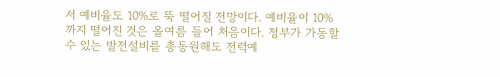서 예비율도 10%로 뚝 떨어질 전망이다. 예비율이 10%까지 떨어진 것은 올여름 들어 처음이다. 정부가 가동할 수 있는 발전설비를 총동원해도 전력예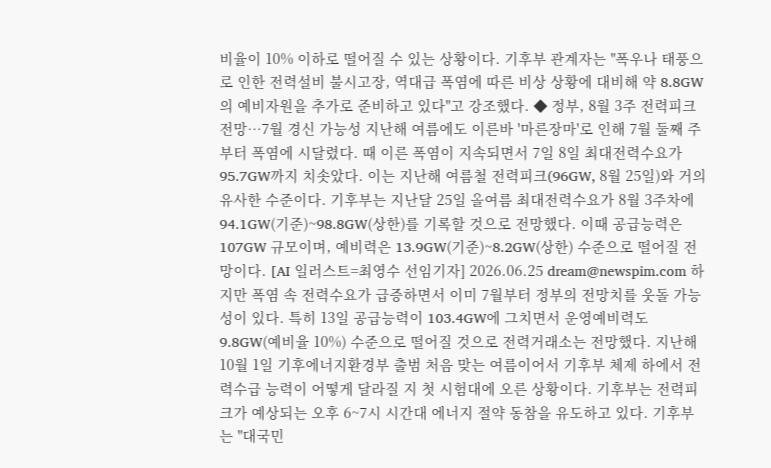비율이 10% 이하로 떨어질 수 있는 상황이다. 기후부 관계자는 "폭우나 태풍으로 인한 전력설비 불시고장, 역대급 폭염에 따른 비상 상황에 대비해 약 8.8GW의 예비자원을 추가로 준비하고 있다"고 강조했다. ◆ 정부, 8월 3주 전력피크 전망…7월 경신 가능성 지난해 여름에도 이른바 '마른장마'로 인해 7월 둘째 주부터 폭염에 시달렸다. 때 이른 폭염이 지속되면서 7일 8일 최대전력수요가 95.7GW까지 치솟았다. 이는 지난해 여름철 전력피크(96GW, 8월 25일)와 거의 유사한 수준이다. 기후부는 지난달 25일 올여름 최대전력수요가 8월 3주차에 94.1GW(기준)~98.8GW(상한)를 기록할 것으로 전망했다. 이때 공급능력은 107GW 규모이며, 예비력은 13.9GW(기준)~8.2GW(상한) 수준으로 떨어질 전망이다. [AI 일러스트=최영수 선임기자] 2026.06.25 dream@newspim.com 하지만 폭염 속 전력수요가 급증하면서 이미 7월부터 정부의 전망치를 웃돌 가능성이 있다. 특히 13일 공급능력이 103.4GW에 그치면서 운영예비력도 9.8GW(예비율 10%) 수준으로 떨어질 것으로 전력거래소는 전망했다. 지난해 10월 1일 기후에너지환경부 출범 처음 맞는 여름이어서 기후부 체제 하에서 전력수급 능력이 어떻게 달라질 지 첫 시험대에 오른 상황이다. 기후부는 전력피크가 예상되는 오후 6~7시 시간대 에너지 절약 동참을 유도하고 있다. 기후부는 "대국민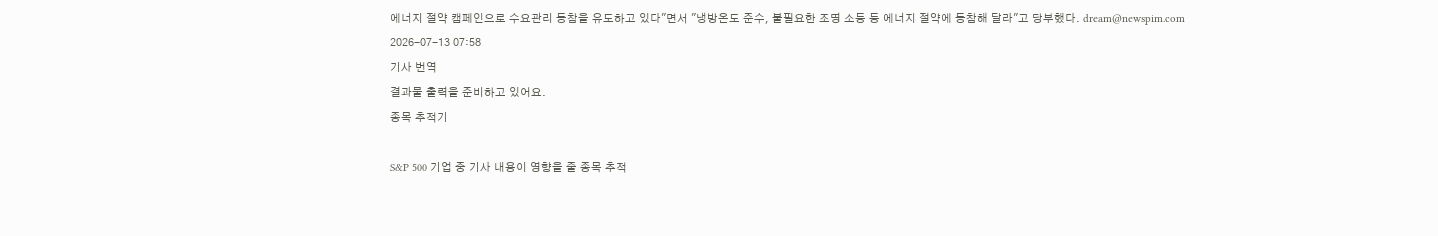에너지 절약 캠페인으로 수요관리 동참을 유도하고 있다"면서 "냉방온도 준수, 불필요한 조명 소등 등 에너지 절약에 동참해 달라"고 당부했다. dream@newspim.com 2026-07-13 07:58
기사 번역
결과물 출력을 준비하고 있어요.
종목 추적기

S&P 500 기업 중 기사 내용이 영향을 줄 종목 추적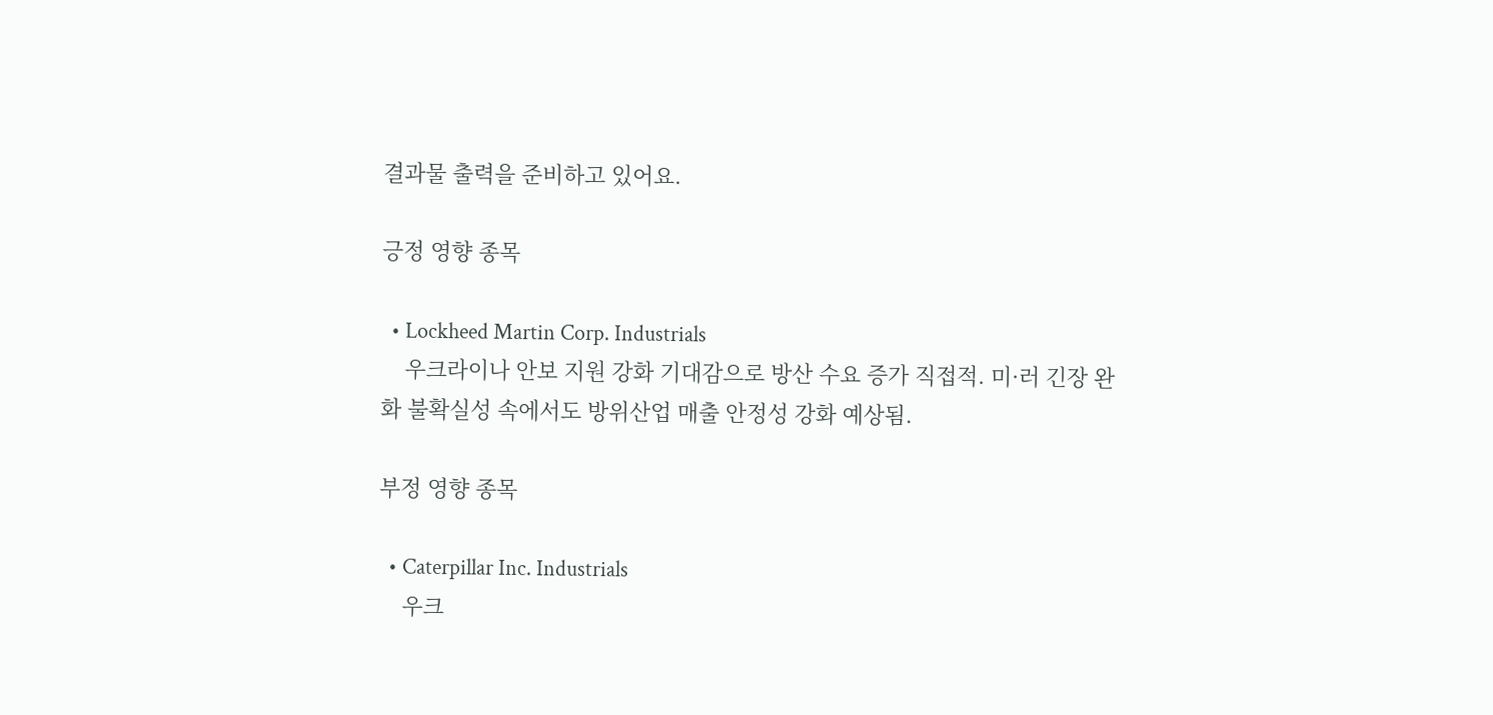결과물 출력을 준비하고 있어요.

긍정 영향 종목

  • Lockheed Martin Corp. Industrials
    우크라이나 안보 지원 강화 기대감으로 방산 수요 증가 직접적. 미·러 긴장 완화 불확실성 속에서도 방위산업 매출 안정성 강화 예상됨.

부정 영향 종목

  • Caterpillar Inc. Industrials
    우크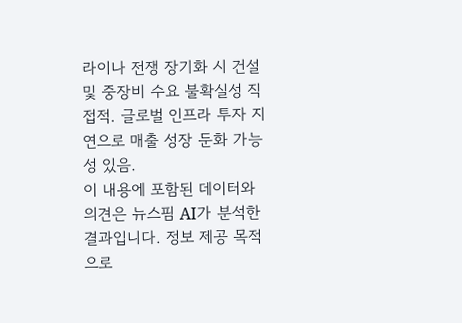라이나 전쟁 장기화 시 건설 및 중장비 수요 불확실성 직접적. 글로벌 인프라 투자 지연으로 매출 성장 둔화 가능성 있음.
이 내용에 포함된 데이터와 의견은 뉴스핌 AI가 분석한 결과입니다. 정보 제공 목적으로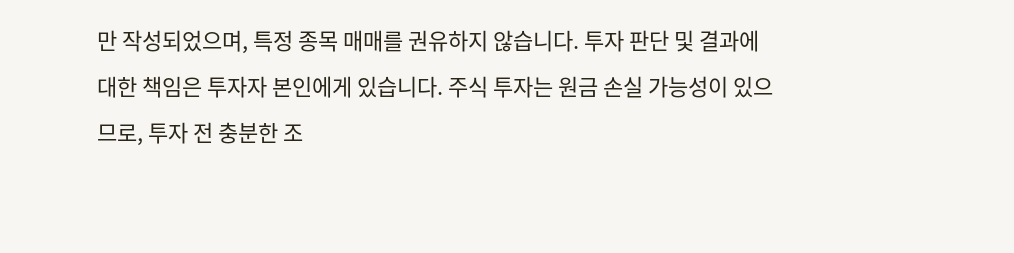만 작성되었으며, 특정 종목 매매를 권유하지 않습니다. 투자 판단 및 결과에 대한 책임은 투자자 본인에게 있습니다. 주식 투자는 원금 손실 가능성이 있으므로, 투자 전 충분한 조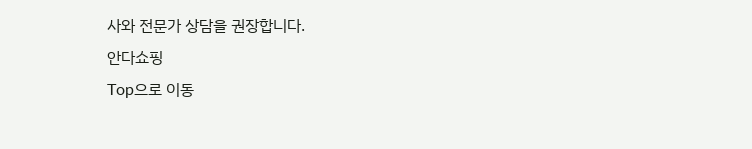사와 전문가 상담을 권장합니다.
안다쇼핑
Top으로 이동